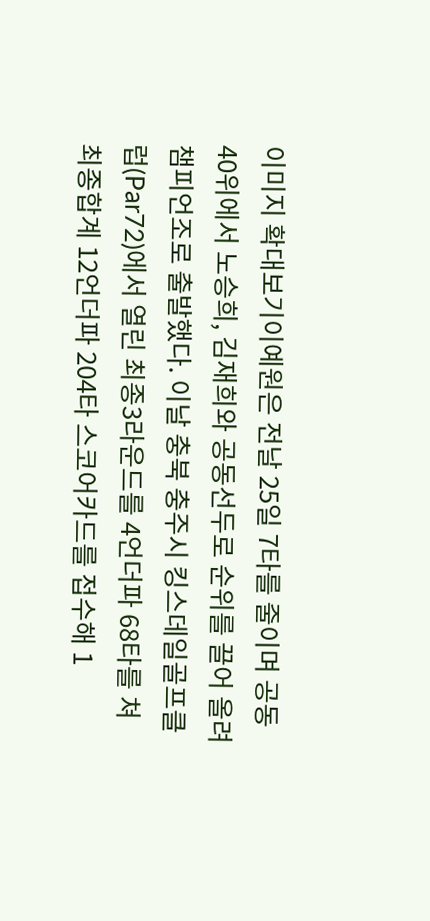이미지 확대보기이예원은 전날 25일 7타를 줄이며 공동 40위에서 노승희, 김재희와 공동선두로 순위를 끌어 올려 챔피언조로 출발했다. 이날 충북 충주시 킹스데일골프클럽(Par72)에서 열린 최종3라운드를 4언더파 68타를 쳐 최종합계 12언더파 204타 스코어카드를 접수해 1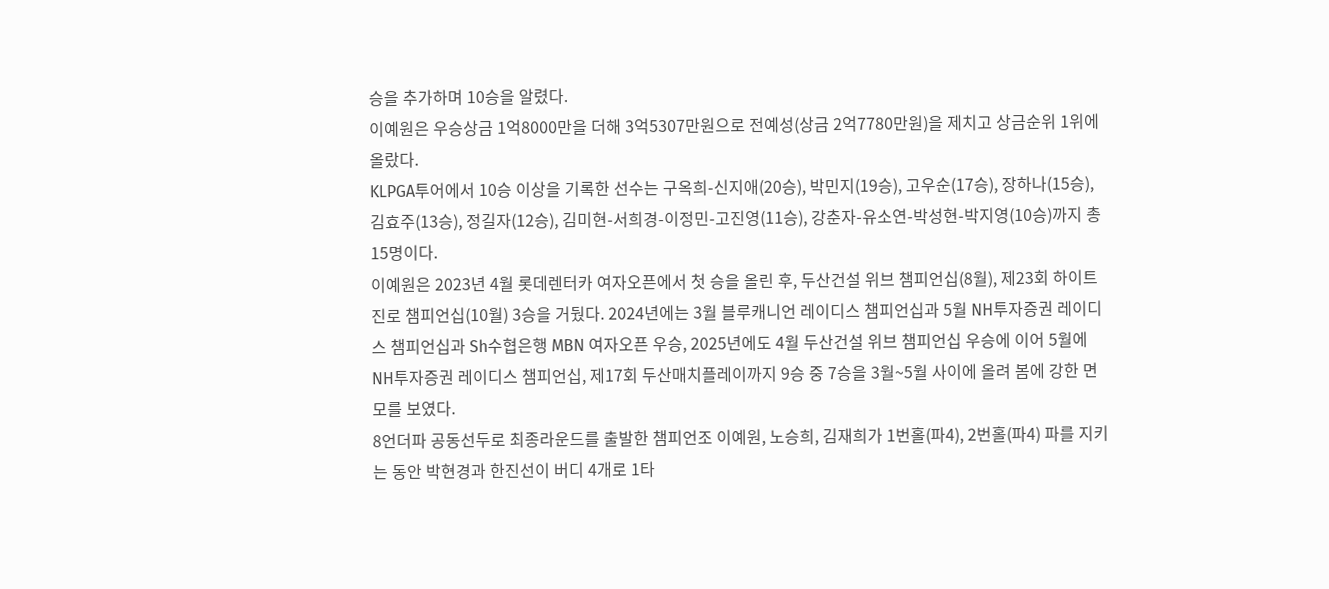승을 추가하며 10승을 알렸다.
이예원은 우승상금 1억8000만을 더해 3억5307만원으로 전예성(상금 2억7780만원)을 제치고 상금순위 1위에 올랐다.
KLPGA투어에서 10승 이상을 기록한 선수는 구옥희-신지애(20승), 박민지(19승), 고우순(17승), 장하나(15승), 김효주(13승), 정길자(12승), 김미현-서희경-이정민-고진영(11승), 강춘자-유소연-박성현-박지영(10승)까지 총15명이다.
이예원은 2023년 4월 롯데렌터카 여자오픈에서 첫 승을 올린 후, 두산건설 위브 챔피언십(8월), 제23회 하이트진로 챔피언십(10월) 3승을 거뒀다. 2024년에는 3월 블루캐니언 레이디스 챔피언십과 5월 NH투자증권 레이디스 챔피언십과 Sh수협은행 MBN 여자오픈 우승, 2025년에도 4월 두산건설 위브 챔피언십 우승에 이어 5월에 NH투자증권 레이디스 챔피언십, 제17회 두산매치플레이까지 9승 중 7승을 3월~5월 사이에 올려 봄에 강한 면모를 보였다.
8언더파 공동선두로 최종라운드를 출발한 챔피언조 이예원, 노승희, 김재희가 1번홀(파4), 2번홀(파4) 파를 지키는 동안 박현경과 한진선이 버디 4개로 1타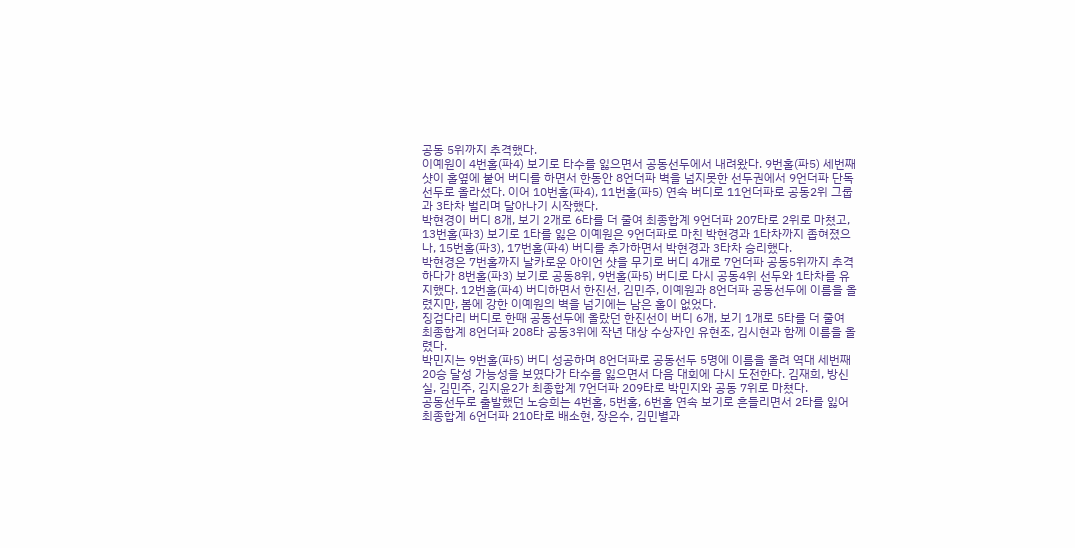공동 5위까지 추격했다.
이예원이 4번홀(파4) 보기로 타수를 잃으면서 공동선두에서 내려왔다. 9번홀(파5) 세번째 샷이 홀옆에 붙어 버디를 하면서 한동안 8언더파 벽을 넘지못한 선두권에서 9언더파 단독 선두로 올라섰다. 이어 10번홀(파4), 11번홀(파5) 연속 버디로 11언더파로 공동2위 그룹과 3타차 벌리며 달아나기 시작했다.
박현경이 버디 8개, 보기 2개로 6타를 더 줄여 최종합계 9언더파 207타로 2위로 마쳤고, 13번홀(파3) 보기로 1타를 잃은 이예원은 9언더파로 마친 박현경과 1타차까지 좁혀졌으나, 15번홀(파3), 17번홀(파4) 버디를 추가하면서 박현경과 3타차 승리했다.
박현경은 7번홀까지 날카로운 아이언 샷을 무기로 버디 4개로 7언더파 공동5위까지 추격하다가 8번홀(파3) 보기로 공동8위, 9번홀(파5) 버디로 다시 공동4위 선두와 1타차를 유지했다. 12번홀(파4) 버디하면서 한진선, 김민주, 이예원과 8언더파 공동선두에 이름을 올렸지만, 봄에 강한 이예원의 벽을 넘기에는 남은 홀이 없었다.
징검다리 버디로 한때 공동선두에 올랐던 한진선이 버디 6개, 보기 1개로 5타를 더 줄여 최종합계 8언더파 208타 공동3위에 작년 대상 수상자인 유현조, 김시현과 함께 이름을 올렸다.
박민지는 9번홀(파5) 버디 성공하며 8언더파로 공동선두 5명에 이름을 올려 역대 세번째 20승 달성 가능성을 보였다가 타수를 잃으면서 다음 대회에 다시 도전한다. 김재희, 방신실, 김민주, 김지윤2가 최종합계 7언더파 209타로 박민지와 공동 7위로 마쳤다.
공동선두로 출발했던 노승희는 4번홀, 5번홀, 6번홀 연속 보기로 흔들리면서 2타를 잃어 최종합계 6언더파 210타로 배소현, 장은수, 김민별과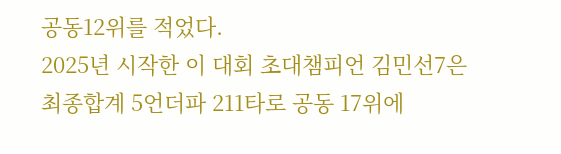공동12위를 적었다.
2025년 시작한 이 대회 초대챔피언 김민선7은 최종합계 5언더파 211타로 공동 17위에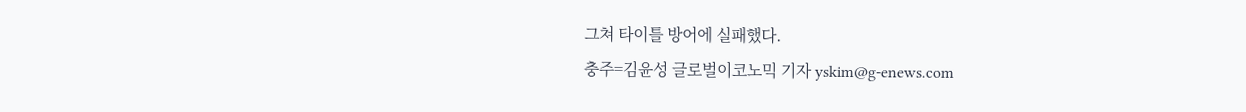그쳐 타이틀 방어에 실패했다.
충주=김윤성 글로벌이코노믹 기자 yskim@g-enews.com